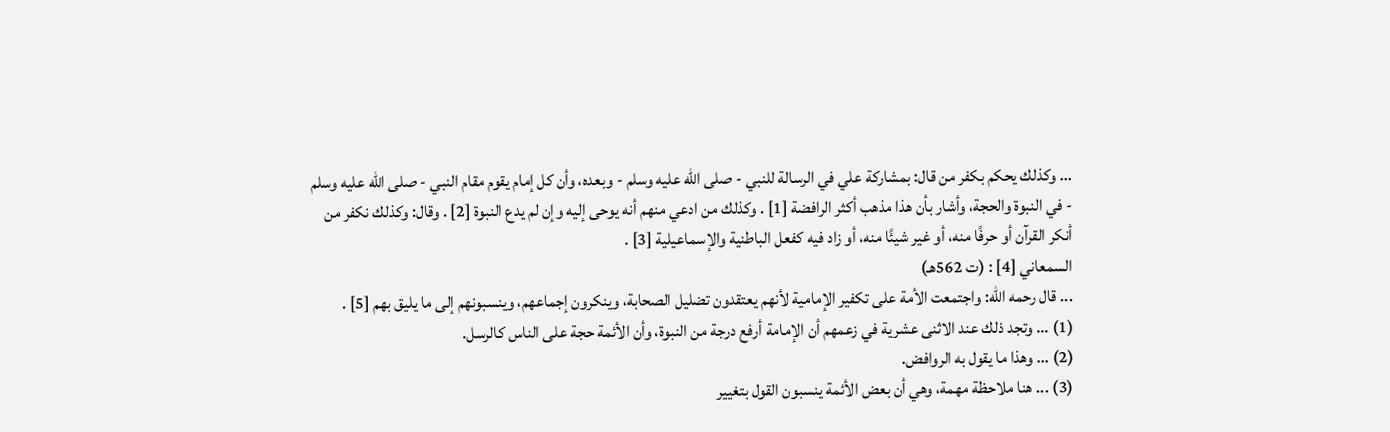... وكذلك يحكم بكفر من قال: بمشاركة علي في الرسالة للنبي - صلى الله عليه وسلم - وبعده، وأن كل إمام يقوم مقام النبي - صلى الله عليه وسلم - في النبوة والحجة، وأشار بأن هذا مذهب أكثر الرافضة [1] . وكذلك من ادعي منهم أنه يوحى إليه وإن لم يدع النبوة [2] . وقال: وكذلك نكفر من أنكر القرآن أو حرفًا منه، أو غير شيئًا منه، أو زاد فيه كفعل الباطنية والإسماعيلية [3] .
السمعاني [4] : (ت 562هـ)
... قال رحمه الله: واجتمعت الأمة على تكفير الإمامية لأنهم يعتقدون تضليل الصحابة، وينكرون إجماعهم، وينسبونهم إلى ما يليق بهم [5] .
(1) ... وتجد ذلك عند الاثنى عشرية في زعمهم أن الإمامة أرفع درجة من النبوة، وأن الأئمة حجة على الناس كالرسل.
(2) ... وهذا ما يقول به الروافض.
(3) ... هنا ملاحظة مهمة، وهي أن بعض الأئمة ينسبون القول بتغيير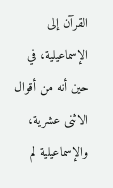القرآن إلى الإسماعيلية، في حين أنه من أقوال الاثنى عشرية، والإسماعيلية لم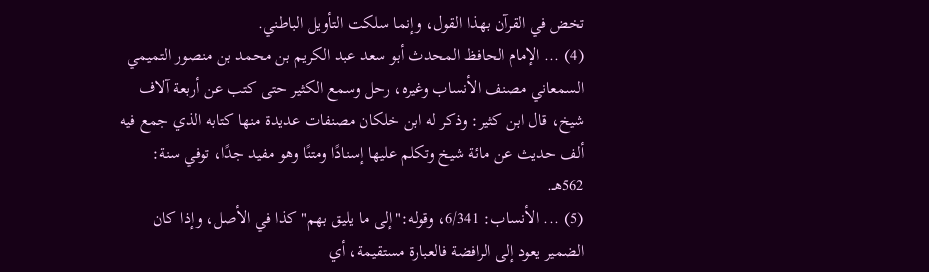تخض في القرآن بهذا القول، وإنما سلكت التأويل الباطني.
(4) ... الإمام الحافظ المحدث أبو سعد عبد الكريم بن محمد بن منصور التميمي السمعاني مصنف الأنساب وغيره، رحل وسمع الكثير حتى كتب عن أربعة آلاف شيخ، قال ابن كثير: وذكر له ابن خلكان مصنفات عديدة منها كتابه الذي جمع فيه ألف حديث عن مائة شيخ وتكلم عليها إسنادًا ومتنًا وهو مفيد جدًا، توفي سنة: 562هـ.
(5) ... الأنساب: 6/341، وقوله:"إلى ما يليق بهم"كذا في الأصل، وإذا كان الضمير يعود إلى الرافضة فالعبارة مستقيمة، أي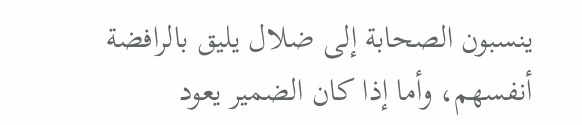ينسبون الصحابة إلى ضلال يليق بالرافضة أنفسهم، وأما إذا كان الضمير يعود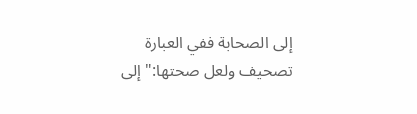إلى الصحابة ففي العبارة تصحيف ولعل صحتها:"إلى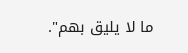ما لا يليق بهم".